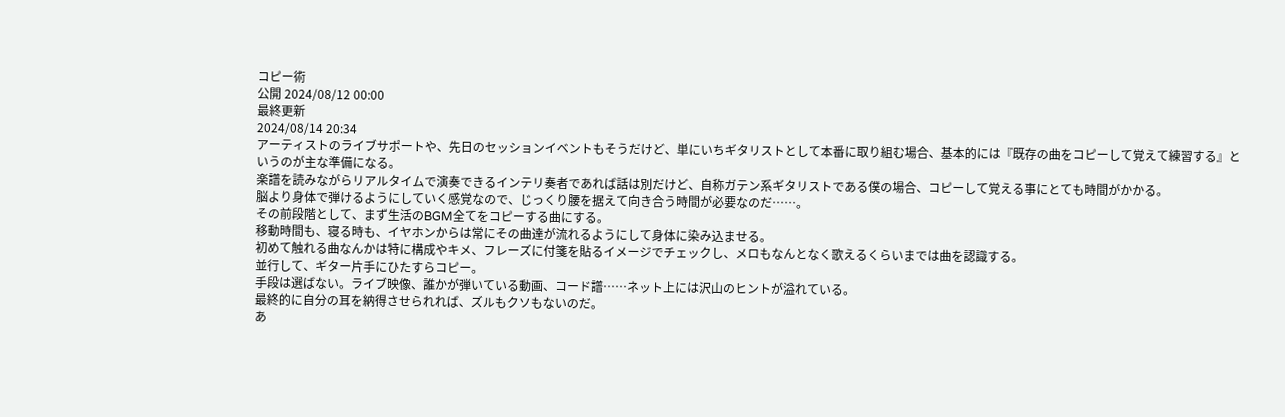コピー術
公開 2024/08/12 00:00
最終更新
2024/08/14 20:34
アーティストのライブサポートや、先日のセッションイベントもそうだけど、単にいちギタリストとして本番に取り組む場合、基本的には『既存の曲をコピーして覚えて練習する』というのが主な準備になる。
楽譜を読みながらリアルタイムで演奏できるインテリ奏者であれば話は別だけど、自称ガテン系ギタリストである僕の場合、コピーして覚える事にとても時間がかかる。
脳より身体で弾けるようにしていく感覚なので、じっくり腰を据えて向き合う時間が必要なのだ……。
その前段階として、まず生活のBGM全てをコピーする曲にする。
移動時間も、寝る時も、イヤホンからは常にその曲達が流れるようにして身体に染み込ませる。
初めて触れる曲なんかは特に構成やキメ、フレーズに付箋を貼るイメージでチェックし、メロもなんとなく歌えるくらいまでは曲を認識する。
並行して、ギター片手にひたすらコピー。
手段は選ばない。ライブ映像、誰かが弾いている動画、コード譜……ネット上には沢山のヒントが溢れている。
最終的に自分の耳を納得させられれば、ズルもクソもないのだ。
あ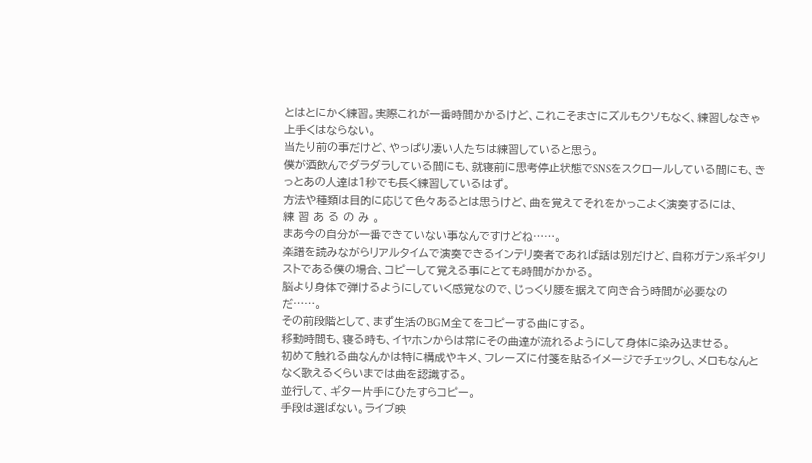とはとにかく練習。実際これが一番時間かかるけど、これこそまさにズルもクソもなく、練習しなきゃ上手くはならない。
当たり前の事だけど、やっぱり凄い人たちは練習していると思う。
僕が酒飲んでダラダラしている間にも、就寝前に思考停止状態でSNSをスクロールしている間にも、きっとあの人達は1秒でも長く練習しているはず。
方法や種類は目的に応じて色々あるとは思うけど、曲を覚えてそれをかっこよく演奏するには、
練 習 あ る の み 。
まあ今の自分が一番できていない事なんですけどね……。
楽譜を読みながらリアルタイムで演奏できるインテリ奏者であれば話は別だけど、自称ガテン系ギタリストである僕の場合、コピーして覚える事にとても時間がかかる。
脳より身体で弾けるようにしていく感覚なので、じっくり腰を据えて向き合う時間が必要なのだ……。
その前段階として、まず生活のBGM全てをコピーする曲にする。
移動時間も、寝る時も、イヤホンからは常にその曲達が流れるようにして身体に染み込ませる。
初めて触れる曲なんかは特に構成やキメ、フレーズに付箋を貼るイメージでチェックし、メロもなんとなく歌えるくらいまでは曲を認識する。
並行して、ギター片手にひたすらコピー。
手段は選ばない。ライブ映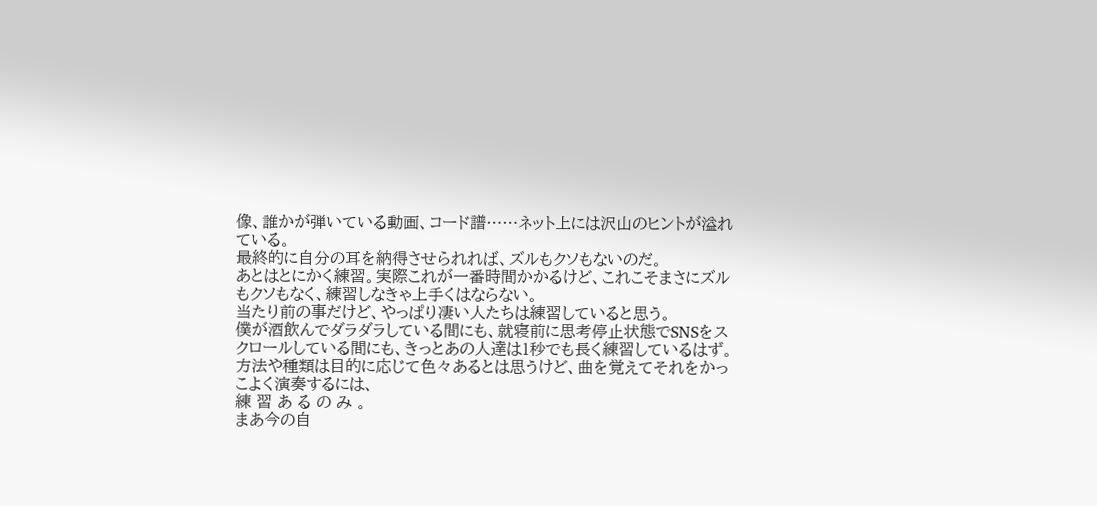像、誰かが弾いている動画、コード譜……ネット上には沢山のヒントが溢れている。
最終的に自分の耳を納得させられれば、ズルもクソもないのだ。
あとはとにかく練習。実際これが一番時間かかるけど、これこそまさにズルもクソもなく、練習しなきゃ上手くはならない。
当たり前の事だけど、やっぱり凄い人たちは練習していると思う。
僕が酒飲んでダラダラしている間にも、就寝前に思考停止状態でSNSをスクロールしている間にも、きっとあの人達は1秒でも長く練習しているはず。
方法や種類は目的に応じて色々あるとは思うけど、曲を覚えてそれをかっこよく演奏するには、
練 習 あ る の み 。
まあ今の自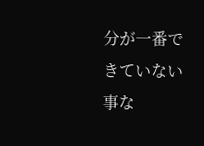分が一番できていない事な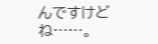んですけどね……。